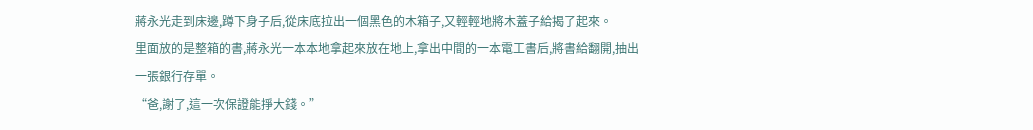蔣永光走到床邊,蹲下身子后,從床底拉出一個黑色的木箱子,又輕輕地將木蓋子給揭了起來。
里面放的是整箱的書,蔣永光一本本地拿起來放在地上,拿出中間的一本電工書后,將書給翻開,抽出一張銀行存單。
“爸,謝了,這一次保證能掙大錢。”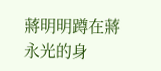蔣明明蹲在蔣永光的身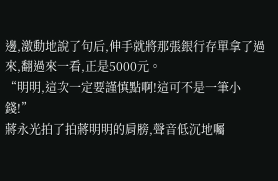邊,激動地說了句后,伸手就將那張銀行存單拿了過來,翻過來一看,正是5000元。
“明明,這次一定要謹慎點啊!這可不是一筆小錢!”
蔣永光拍了拍蔣明明的肩膀,聲音低沉地囑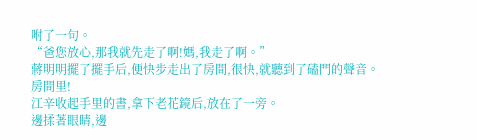咐了一句。
“爸您放心,那我就先走了啊!媽,我走了啊。”
蔣明明擺了擺手后,便快步走出了房間,很快,就聽到了磕門的聲音。
房間里!
江辛收起手里的書,拿下老花鏡后,放在了一旁。
邊揉著眼睛,邊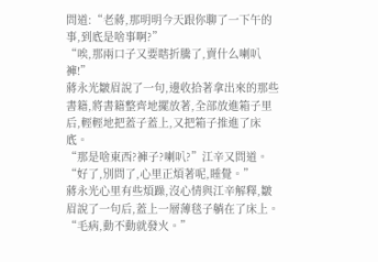問道:“老蔣,那明明今天跟你聊了一下午的事,到底是啥事啊?”
“唉,那兩口子又要瞎折騰了,賣什么喇叭褲!”
蔣永光皺眉說了一句,邊收拾著拿出來的那些書籍,將書籍整齊地擺放著,全部放進箱子里后,輕輕地把蓋子蓋上,又把箱子推進了床底。
“那是啥東西?褲子?喇叭?”江辛又問道。
“好了,別問了,心里正煩著呢,睡覺。”
蔣永光心里有些煩躁,沒心情與江辛解釋,皺眉說了一句后,蓋上一層薄毯子躺在了床上。
“毛病,動不動就發火。”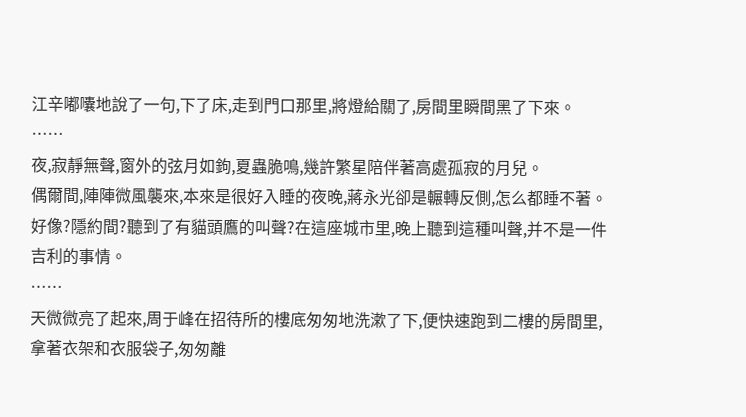江辛嘟囔地說了一句,下了床,走到門口那里,將燈給關了,房間里瞬間黑了下來。
……
夜,寂靜無聲,窗外的弦月如鉤,夏蟲脆鳴,幾許繁星陪伴著高處孤寂的月兒。
偶爾間,陣陣微風襲來,本來是很好入睡的夜晚,蔣永光卻是輾轉反側,怎么都睡不著。
好像?隱約間?聽到了有貓頭鷹的叫聲?在這座城市里,晚上聽到這種叫聲,并不是一件吉利的事情。
……
天微微亮了起來,周于峰在招待所的樓底匆匆地洗漱了下,便快速跑到二樓的房間里,拿著衣架和衣服袋子,匆匆離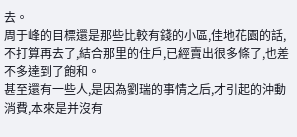去。
周于峰的目標還是那些比較有錢的小區,佳地花園的話,不打算再去了,結合那里的住戶,已經賣出很多條了,也差不多達到了飽和。
甚至還有一些人,是因為劉瑞的事情之后,才引起的沖動消費,本來是并沒有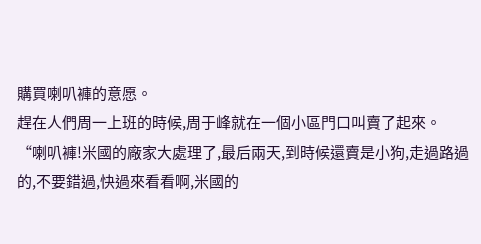購買喇叭褲的意愿。
趕在人們周一上班的時候,周于峰就在一個小區門口叫賣了起來。
“喇叭褲!米國的廠家大處理了,最后兩天,到時候還賣是小狗,走過路過的,不要錯過,快過來看看啊,米國的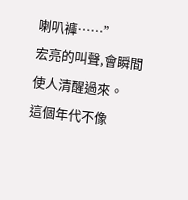喇叭褲……”
宏亮的叫聲,會瞬間使人清醒過來。
這個年代不像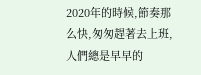2020年的時候,節奏那么快,匆匆趕著去上班,人們總是早早的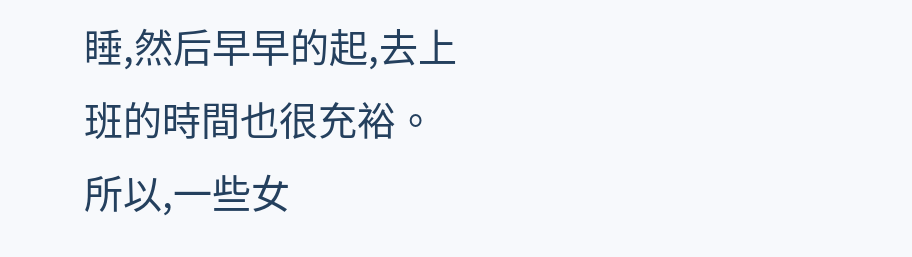睡,然后早早的起,去上班的時間也很充裕。
所以,一些女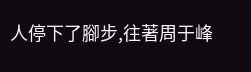人停下了腳步,往著周于峰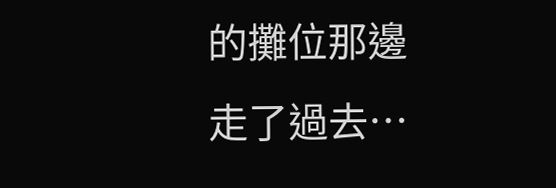的攤位那邊走了過去…